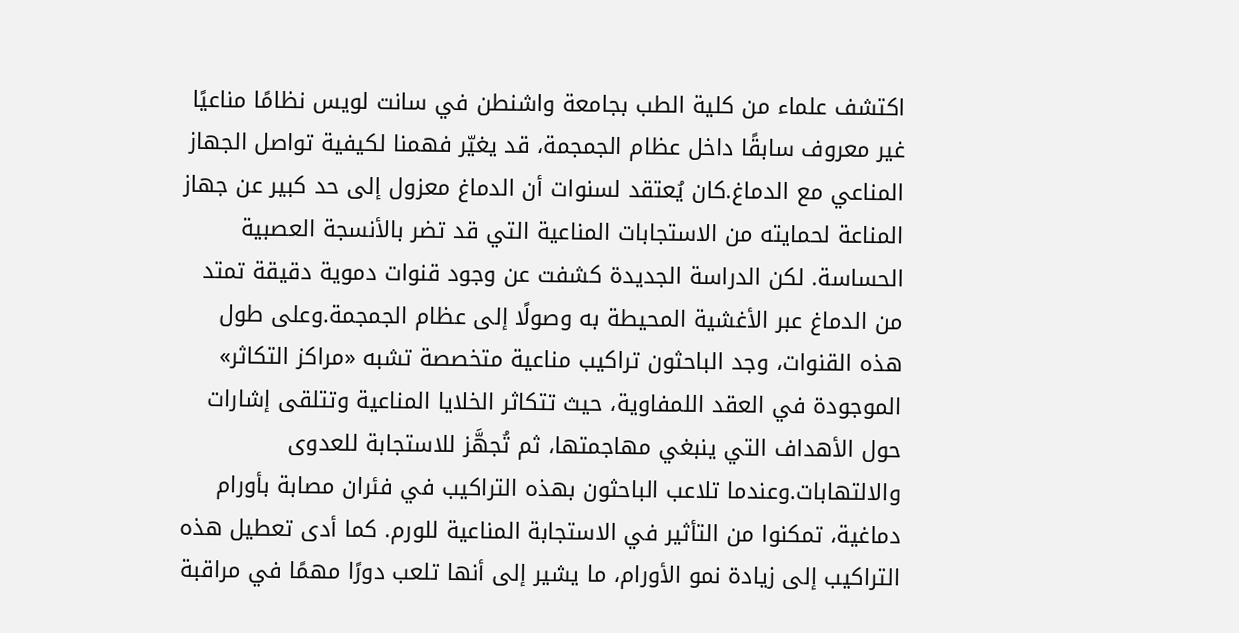اكتشف علماء من كلية الطب بجامعة واشنطن في سانت لويس نظامًا مناعيًا غير معروف سابقًا داخل عظام الجمجمة، قد يغيّر فهمنا لكيفية تواصل الجهاز المناعي مع الدماغ.كان يُعتقد لسنوات أن الدماغ معزول إلى حد كبير عن جهاز المناعة لحمايته من الاستجابات المناعية التي قد تضر بالأنسجة العصبية الحساسة. لكن الدراسة الجديدة كشفت عن وجود قنوات دموية دقيقة تمتد من الدماغ عبر الأغشية المحيطة به وصولًا إلى عظام الجمجمة.وعلى طول هذه القنوات، وجد الباحثون تراكيب مناعية متخصصة تشبه «مراكز التكاثر» الموجودة في العقد اللمفاوية، حيث تتكاثر الخلايا المناعية وتتلقى إشارات حول الأهداف التي ينبغي مهاجمتها، ثم تُجهَّز للاستجابة للعدوى والالتهابات.وعندما تلاعب الباحثون بهذه التراكيب في فئران مصابة بأورام دماغية، تمكنوا من التأثير في الاستجابة المناعية للورم. كما أدى تعطيل هذه التراكيب إلى زيادة نمو الأورام، ما يشير إلى أنها تلعب دورًا مهمًا في مراقبة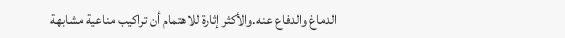الدماغ والدفاع عنه.والأكثر إثارة للاهتمام أن تراكيب مناعية مشابهة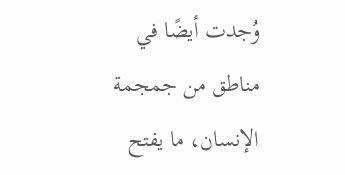وُجدت أيضًا في مناطق من جمجمة الإنسان، ما يفتح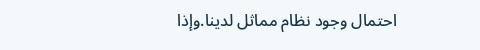احتمال وجود نظام مماثل لدينا.وإذا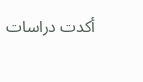أكدت دراسات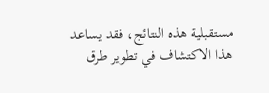مستقبلية هذه النتائج، فقد يساعد هذا الاكتشاف في تطوير طرق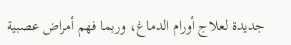جديدة لعلاج أورام الدماغ، وربما فهم أمراض عصبية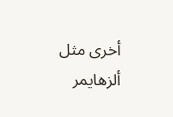أخرى مثل ألزهايمر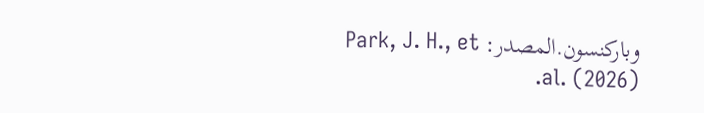وباركنسون.المصدر: Park, J. H., et al. (2026).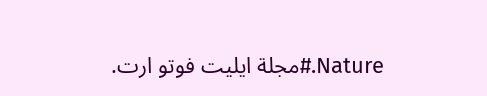Nature.#مجلة ايليت فوتو ارت.